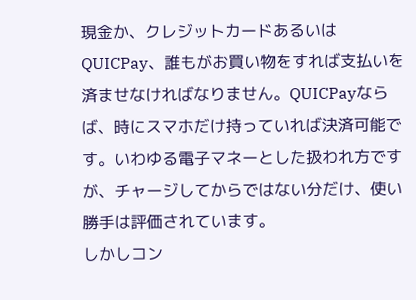現金か、クレジットカードあるいはQUICPay、誰もがお買い物をすれば支払いを済ませなければなりません。QUICPayならば、時にスマホだけ持っていれば決済可能です。いわゆる電子マネーとした扱われ方ですが、チャージしてからではない分だけ、使い勝手は評価されています。
しかしコン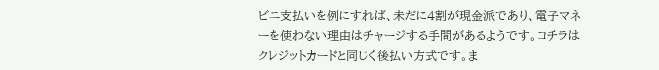ビニ支払いを例にすれば、未だに4割が現金派であり、電子マネーを使わない理由はチャージする手間があるようです。コチラはクレジットカードと同じく後払い方式です。ま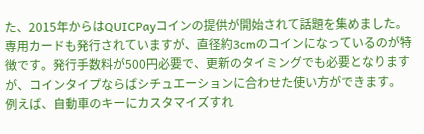た、2015年からはQUICPayコインの提供が開始されて話題を集めました。
専用カードも発行されていますが、直径約3cmのコインになっているのが特徴です。発行手数料が500円必要で、更新のタイミングでも必要となりますが、コインタイプならばシチュエーションに合わせた使い方ができます。
例えば、自動車のキーにカスタマイズすれ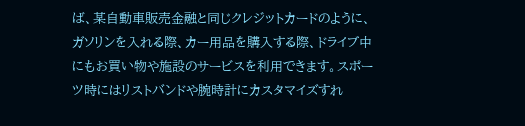ば、某自動車販売金融と同じクレジットカードのように、ガソリンを入れる際、カー用品を購入する際、ドライブ中にもお買い物や施設のサービスを利用できます。スポーツ時にはリストバンドや腕時計にカスタマイズすれ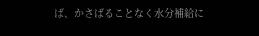ば、かさばることなく水分補給に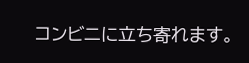コンビニに立ち寄れます。